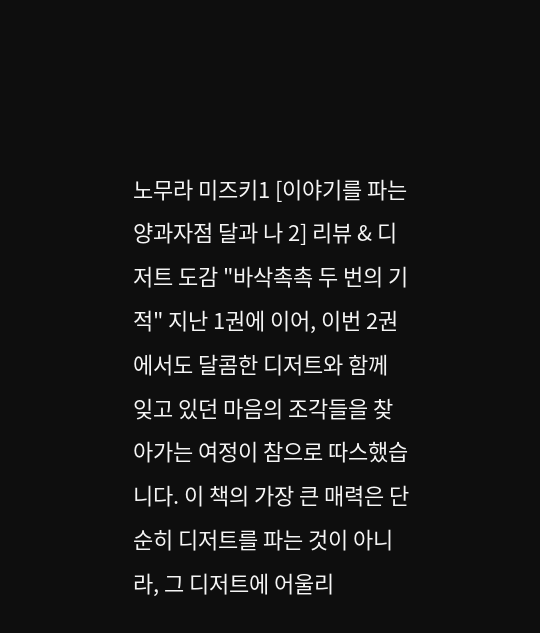노무라 미즈키1 [이야기를 파는 양과자점 달과 나 2] 리뷰 & 디저트 도감 "바삭촉촉 두 번의 기적" 지난 1권에 이어, 이번 2권에서도 달콤한 디저트와 함께 잊고 있던 마음의 조각들을 찾아가는 여정이 참으로 따스했습니다. 이 책의 가장 큰 매력은 단순히 디저트를 파는 것이 아니라, 그 디저트에 어울리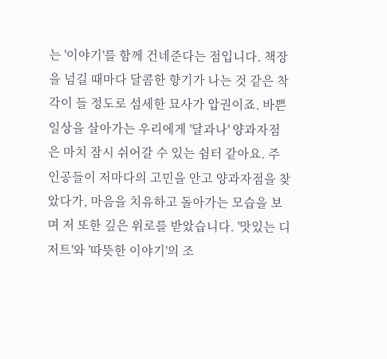는 '이야기'를 함께 건네준다는 점입니다. 책장을 넘길 때마다 달콤한 향기가 나는 것 같은 착각이 들 정도로 섬세한 묘사가 압권이죠. 바쁜 일상을 살아가는 우리에게 '달과나' 양과자점은 마치 잠시 쉬어갈 수 있는 쉼터 같아요. 주인공들이 저마다의 고민을 안고 양과자점을 찾았다가, 마음을 치유하고 돌아가는 모습을 보며 저 또한 깊은 위로를 받았습니다. '맛있는 디저트'와 '따뜻한 이야기'의 조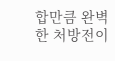합만큼 완벽한 처방전이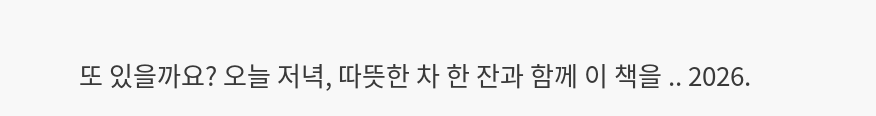또 있을까요? 오늘 저녁, 따뜻한 차 한 잔과 함께 이 책을 .. 2026.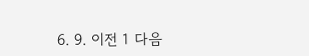6. 9. 이전 1 다음